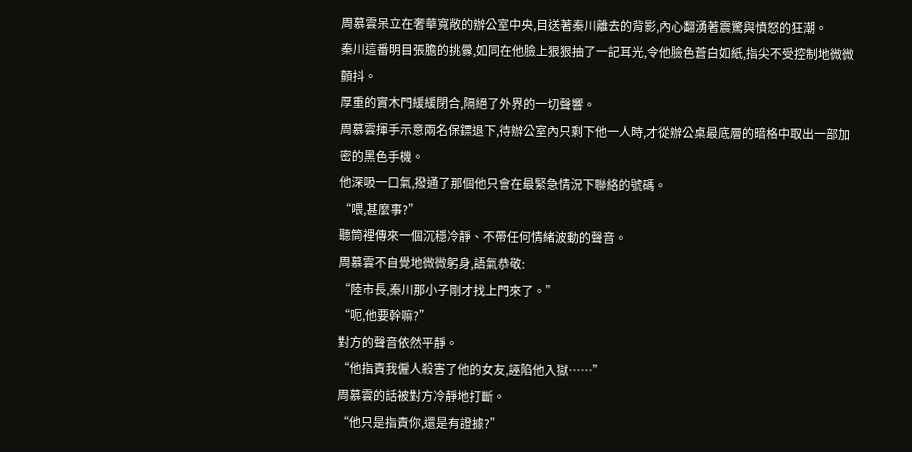周慕雲呆立在奢華寬敞的辦公室中央,目送著秦川離去的背影,內心翻湧著震驚與憤怒的狂潮。
秦川這番明目張膽的挑釁,如同在他臉上狠狠抽了一記耳光,令他臉色蒼白如紙,指尖不受控制地微微顫抖。
厚重的實木門緩緩閉合,隔絕了外界的一切聲響。
周慕雲揮手示意兩名保鏢退下,待辦公室內只剩下他一人時,才從辦公桌最底層的暗格中取出一部加密的黑色手機。
他深吸一口氣,撥通了那個他只會在最緊急情況下聯絡的號碼。
“喂,甚麼事?”
聽筒裡傳來一個沉穩冷靜、不帶任何情緒波動的聲音。
周慕雲不自覺地微微躬身,語氣恭敬:
“陸市長,秦川那小子剛才找上門來了。”
“呃,他要幹嘛?”
對方的聲音依然平靜。
“他指責我僱人殺害了他的女友,誣陷他入獄……”
周慕雲的話被對方冷靜地打斷。
“他只是指責你,還是有證據?”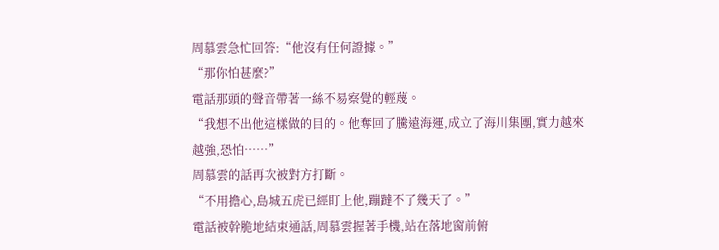周慕雲急忙回答:“他沒有任何證據。”
“那你怕甚麼?”
電話那頭的聲音帶著一絲不易察覺的輕蔑。
“我想不出他這樣做的目的。他奪回了騰遠海運,成立了海川集團,實力越來越強,恐怕……”
周慕雲的話再次被對方打斷。
“不用擔心,島城五虎已經盯上他,蹦躂不了幾天了。”
電話被幹脆地結束通話,周慕雲握著手機,站在落地窗前俯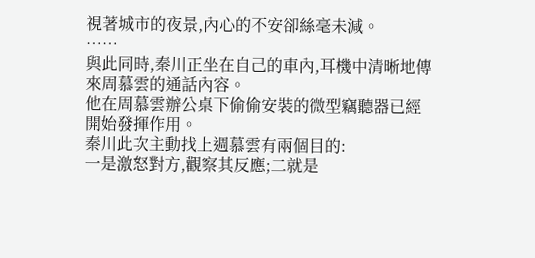視著城市的夜景,內心的不安卻絲毫未減。
……
與此同時,秦川正坐在自己的車內,耳機中清晰地傳來周慕雲的通話內容。
他在周慕雲辦公桌下偷偷安裝的微型竊聽器已經開始發揮作用。
秦川此次主動找上週慕雲有兩個目的:
一是激怒對方,觀察其反應;二就是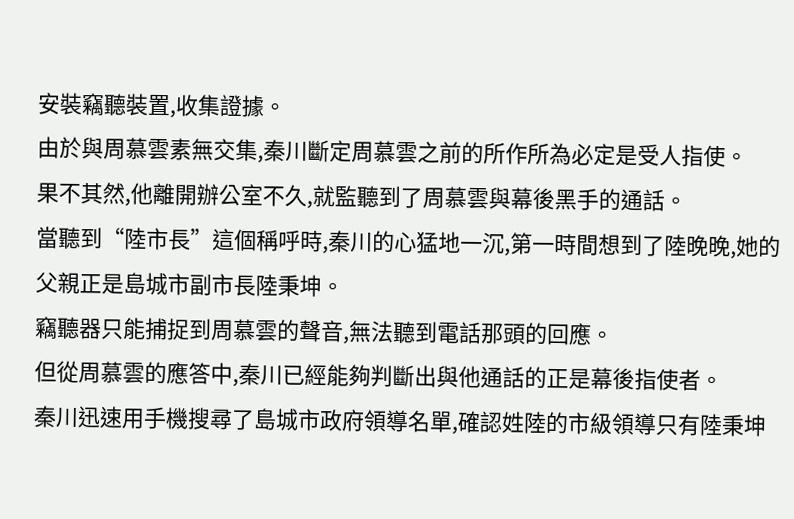安裝竊聽裝置,收集證據。
由於與周慕雲素無交集,秦川斷定周慕雲之前的所作所為必定是受人指使。
果不其然,他離開辦公室不久,就監聽到了周慕雲與幕後黑手的通話。
當聽到“陸市長”這個稱呼時,秦川的心猛地一沉,第一時間想到了陸晚晚,她的父親正是島城市副市長陸秉坤。
竊聽器只能捕捉到周慕雲的聲音,無法聽到電話那頭的回應。
但從周慕雲的應答中,秦川已經能夠判斷出與他通話的正是幕後指使者。
秦川迅速用手機搜尋了島城市政府領導名單,確認姓陸的市級領導只有陸秉坤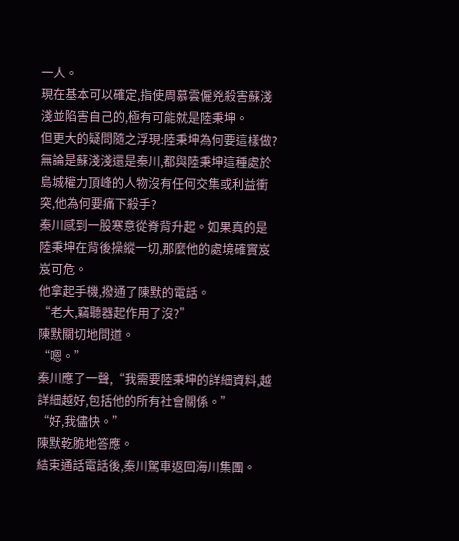一人。
現在基本可以確定,指使周慕雲僱兇殺害蘇淺淺並陷害自己的,極有可能就是陸秉坤。
但更大的疑問隨之浮現:陸秉坤為何要這樣做?無論是蘇淺淺還是秦川,都與陸秉坤這種處於島城權力頂峰的人物沒有任何交集或利益衝突,他為何要痛下殺手?
秦川感到一股寒意從脊背升起。如果真的是陸秉坤在背後操縱一切,那麼他的處境確實岌岌可危。
他拿起手機,撥通了陳默的電話。
“老大,竊聽器起作用了沒?”
陳默關切地問道。
“嗯。”
秦川應了一聲,“我需要陸秉坤的詳細資料,越詳細越好,包括他的所有社會關係。”
“好,我儘快。”
陳默乾脆地答應。
結束通話電話後,秦川駕車返回海川集團。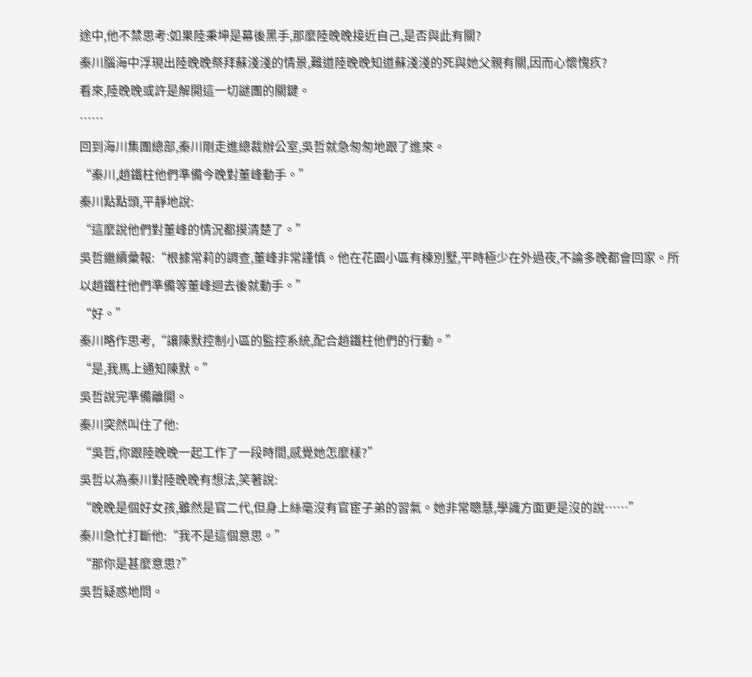途中,他不禁思考:如果陸秉坤是幕後黑手,那麼陸晚晚接近自己,是否與此有關?
秦川腦海中浮現出陸晚晚祭拜蘇淺淺的情景,難道陸晚晚知道蘇淺淺的死與她父親有關,因而心懷愧疚?
看來,陸晚晚或許是解開這一切謎團的關鍵。
……
回到海川集團總部,秦川剛走進總裁辦公室,吳哲就急匆匆地跟了進來。
“秦川,趙鐵柱他們準備今晚對董峰動手。”
秦川點點頭,平靜地說:
“這麼說他們對董峰的情況都摸清楚了。”
吳哲繼續彙報:“根據常莉的調查,董峰非常謹慎。他在花園小區有棟別墅,平時極少在外過夜,不論多晚都會回家。所以趙鐵柱他們準備等董峰迴去後就動手。”
“好。”
秦川略作思考,“讓陳默控制小區的監控系統,配合趙鐵柱他們的行動。”
“是,我馬上通知陳默。”
吳哲說完準備離開。
秦川突然叫住了他:
“吳哲,你跟陸晚晚一起工作了一段時間,感覺她怎麼樣?”
吳哲以為秦川對陸晚晚有想法,笑著說:
“晚晚是個好女孩,雖然是官二代,但身上絲毫沒有官宦子弟的習氣。她非常聰慧,學識方面更是沒的說……”
秦川急忙打斷他:“我不是這個意思。”
“那你是甚麼意思?”
吳哲疑惑地問。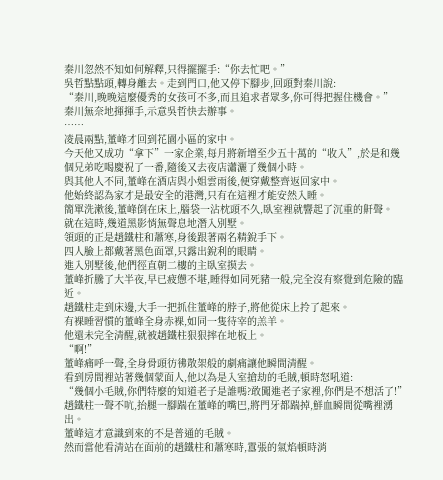秦川忽然不知如何解釋,只得擺擺手:“你去忙吧。”
吳哲點點頭,轉身離去。走到門口,他又停下腳步,回頭對秦川說:
“秦川,晚晚這麼優秀的女孩可不多,而且追求者眾多,你可得把握住機會。”
秦川無奈地揮揮手,示意吳哲快去辦事。
……
凌晨兩點,董峰才回到花園小區的家中。
今天他又成功“拿下”一家企業,每月將新增至少五十萬的“收入”,於是和幾個兄弟吃喝慶祝了一番,隨後又去夜店瀟灑了幾個小時。
與其他人不同,董峰在酒店與小姐雲雨後,便穿戴整齊返回家中。
他始終認為家才是最安全的港灣,只有在這裡才能安然入睡。
簡單洗漱後,董峰倒在床上,腦袋一沾枕頭不久,臥室裡就響起了沉重的鼾聲。
就在這時,幾道黑影悄無聲息地潛入別墅。
領頭的正是趙鐵柱和蕭寒,身後跟著兩名精銳手下。
四人臉上都戴著黑色面罩,只露出銳利的眼睛。
進入別墅後,他們徑直朝二樓的主臥室摸去。
董峰折騰了大半夜,早已疲憊不堪,睡得如同死豬一般,完全沒有察覺到危險的臨近。
趙鐵柱走到床邊,大手一把抓住董峰的脖子,將他從床上拎了起來。
有裸睡習慣的董峰全身赤裸,如同一隻待宰的羔羊。
他還未完全清醒,就被趙鐵柱狠狠摔在地板上。
“啊!”
董峰痛呼一聲,全身骨頭彷彿散架般的劇痛讓他瞬間清醒。
看到房間裡站著幾個蒙面人,他以為是入室搶劫的毛賊,頓時怒吼道:
“幾個小毛賊,你們特麼的知道老子是誰嗎?敢闖進老子家裡,你們是不想活了!”
趙鐵柱一聲不吭,抬腿一腳踹在董峰的嘴巴,將門牙都踹掉,鮮血瞬間從嘴裡湧出。
董峰這才意識到來的不是普通的毛賊。
然而當他看清站在面前的趙鐵柱和蕭寒時,囂張的氣焰頓時消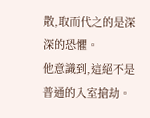散,取而代之的是深深的恐懼。
他意識到,這絕不是普通的入室搶劫。